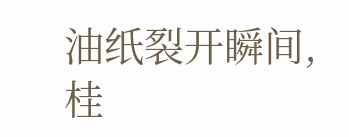油纸裂开瞬间,桂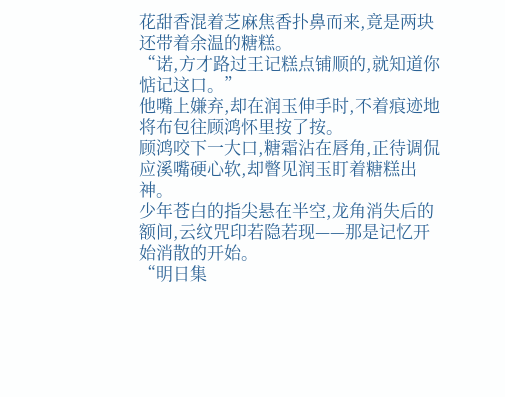花甜香混着芝麻焦香扑鼻而来,竟是两块还带着余温的糖糕。
“诺,方才路过王记糕点铺顺的,就知道你惦记这口。”
他嘴上嫌弃,却在润玉伸手时,不着痕迹地将布包往顾鸿怀里按了按。
顾鸿咬下一大口,糖霜沾在唇角,正待调侃应溪嘴硬心软,却瞥见润玉盯着糖糕出神。
少年苍白的指尖悬在半空,龙角消失后的额间,云纹咒印若隐若现——那是记忆开始消散的开始。
“明日集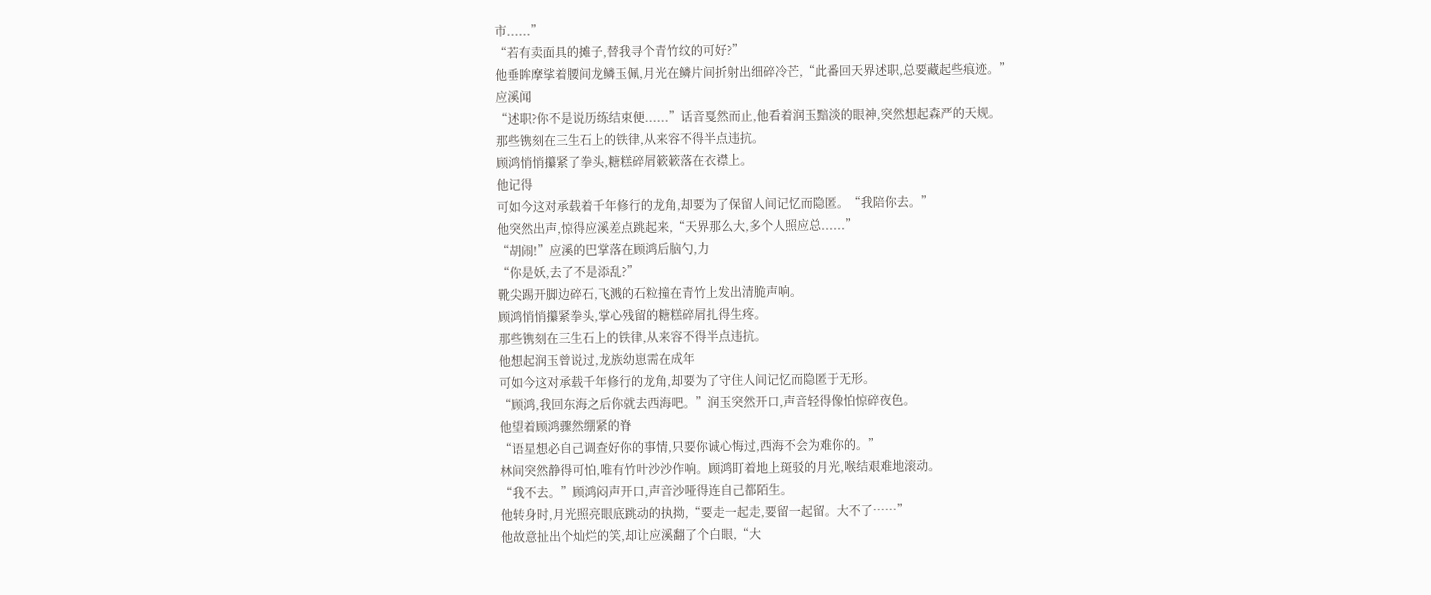市......”
“若有卖面具的摊子,替我寻个青竹纹的可好?”
他垂眸摩挲着腰间龙鳞玉佩,月光在鳞片间折射出细碎冷芒,“此番回天界述职,总要藏起些痕迹。”
应溪闻
“述职?你不是说历练结束便......”话音戛然而止,他看着润玉黯淡的眼神,突然想起森严的天规。
那些镌刻在三生石上的铁律,从来容不得半点违抗。
顾鸿悄悄攥紧了拳头,糖糕碎屑簌簌落在衣襟上。
他记得
可如今这对承载着千年修行的龙角,却要为了保留人间记忆而隐匿。“我陪你去。”
他突然出声,惊得应溪差点跳起来,“天界那么大,多个人照应总......”
“胡闹!”应溪的巴掌落在顾鸿后脑勺,力
“你是妖,去了不是添乱?”
靴尖踢开脚边碎石,飞溅的石粒撞在青竹上发出清脆声响。
顾鸿悄悄攥紧拳头,掌心残留的糖糕碎屑扎得生疼。
那些镌刻在三生石上的铁律,从来容不得半点违抗。
他想起润玉曾说过,龙族幼崽需在成年
可如今这对承载千年修行的龙角,却要为了守住人间记忆而隐匿于无形。
“顾鸿,我回东海之后你就去西海吧。”润玉突然开口,声音轻得像怕惊碎夜色。
他望着顾鸿骤然绷紧的脊
“语星想必自己调查好你的事情,只要你诚心悔过,西海不会为难你的。”
林间突然静得可怕,唯有竹叶沙沙作响。顾鸿盯着地上斑驳的月光,喉结艰难地滚动。
“我不去。”顾鸿闷声开口,声音沙哑得连自己都陌生。
他转身时,月光照亮眼底跳动的执拗,“要走一起走,要留一起留。大不了……”
他故意扯出个灿烂的笑,却让应溪翻了个白眼,“大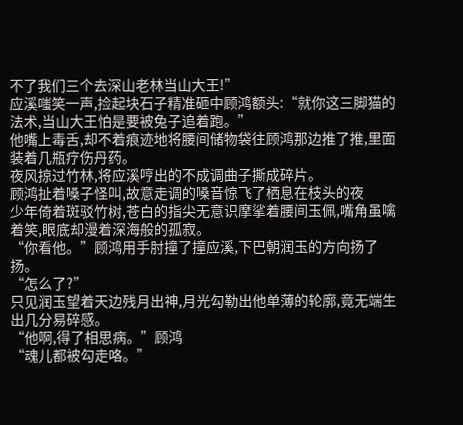不了我们三个去深山老林当山大王!”
应溪嗤笑一声,捡起块石子精准砸中顾鸿额头:“就你这三脚猫的法术,当山大王怕是要被兔子追着跑。”
他嘴上毒舌,却不着痕迹地将腰间储物袋往顾鸿那边推了推,里面装着几瓶疗伤丹药。
夜风掠过竹林,将应溪哼出的不成调曲子撕成碎片。
顾鸿扯着嗓子怪叫,故意走调的嗓音惊飞了栖息在枝头的夜
少年倚着斑驳竹树,苍白的指尖无意识摩挲着腰间玉佩,嘴角虽噙着笑,眼底却漫着深海般的孤寂。
“你看他。”顾鸿用手肘撞了撞应溪,下巴朝润玉的方向扬了扬。
“怎么了?”
只见润玉望着天边残月出神,月光勾勒出他单薄的轮廓,竟无端生出几分易碎感。
“他啊,得了相思病。”顾鸿
“魂儿都被勾走咯。”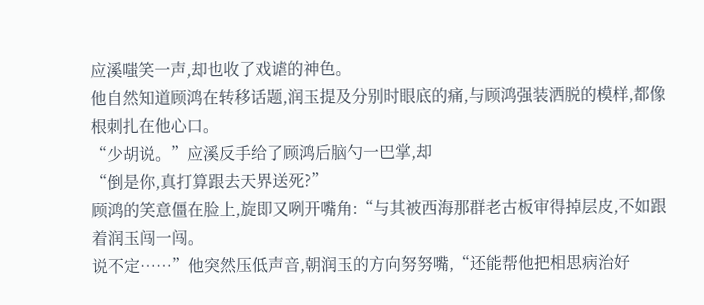应溪嗤笑一声,却也收了戏谑的神色。
他自然知道顾鸿在转移话题,润玉提及分别时眼底的痛,与顾鸿强装洒脱的模样,都像根刺扎在他心口。
“少胡说。”应溪反手给了顾鸿后脑勺一巴掌,却
“倒是你,真打算跟去天界送死?”
顾鸿的笑意僵在脸上,旋即又咧开嘴角:“与其被西海那群老古板审得掉层皮,不如跟着润玉闯一闯。
说不定……”他突然压低声音,朝润玉的方向努努嘴,“还能帮他把相思病治好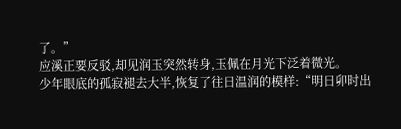了。”
应溪正要反驳,却见润玉突然转身,玉佩在月光下泛着微光。
少年眼底的孤寂褪去大半,恢复了往日温润的模样:“明日卯时出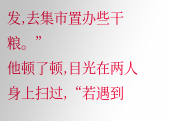发,去集市置办些干粮。”
他顿了顿,目光在两人身上扫过,“若遇到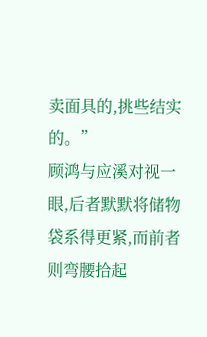卖面具的,挑些结实的。”
顾鸿与应溪对视一眼,后者默默将储物袋系得更紧,而前者则弯腰拾起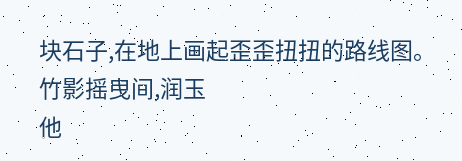块石子,在地上画起歪歪扭扭的路线图。
竹影摇曳间,润玉
他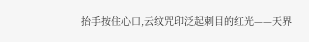抬手按住心口,云纹咒印泛起刺目的红光——天界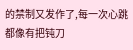的禁制又发作了,每一次心跳都像有把钝刀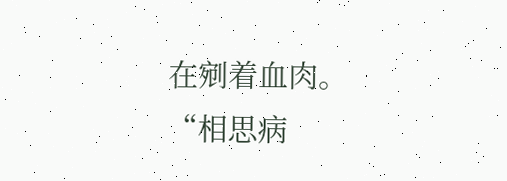在剜着血肉。
“相思病